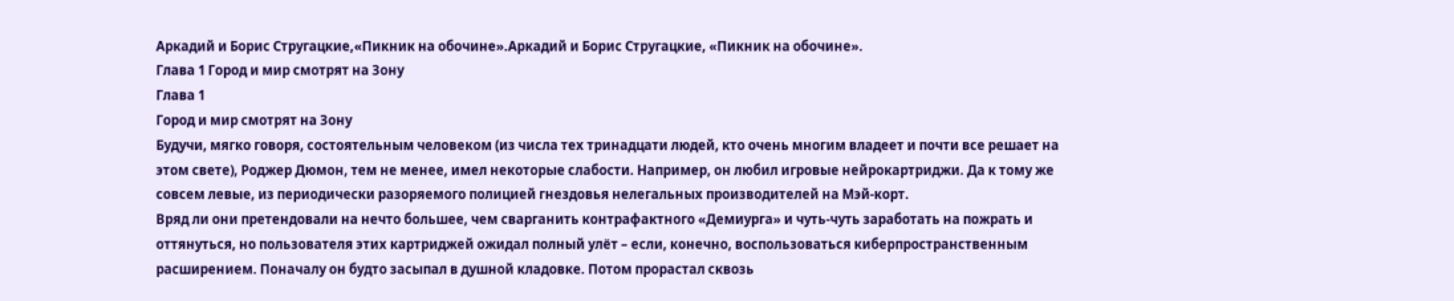Аркадий и Борис Стругацкие,«Пикник на обочине».Аркадий и Борис Стругацкие, «Пикник на обочине».
Глава 1 Город и мир смотрят на Зону
Глава 1
Город и мир смотрят на Зону
Будучи, мягко говоря, состоятельным человеком (из числа тех тринадцати людей, кто очень многим владеет и почти все решает на этом свете), Роджер Дюмон, тем не менее, имел некоторые слабости. Например, он любил игровые нейрокартриджи. Да к тому же совсем левые, из периодически разоряемого полицией гнездовья нелегальных производителей на Мэй-корт.
Вряд ли они претендовали на нечто большее, чем сварганить контрафактного «Демиурга» и чуть-чуть заработать на пожрать и оттянуться, но пользователя этих картриджей ожидал полный улёт – если, конечно, воспользоваться киберпространственным расширением. Поначалу он будто засыпал в душной кладовке. Потом прорастал сквозь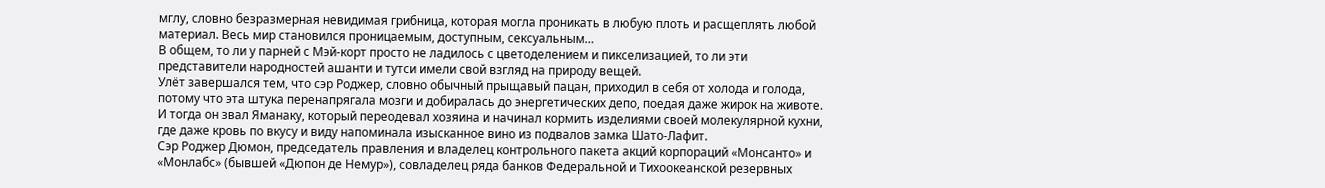мглу, словно безразмерная невидимая грибница, которая могла проникать в любую плоть и расщеплять любой материал. Весь мир становился проницаемым, доступным, сексуальным…
В общем, то ли у парней с Мэй-корт просто не ладилось с цветоделением и пикселизацией, то ли эти представители народностей ашанти и тутси имели свой взгляд на природу вещей.
Улёт завершался тем, что сэр Роджер, словно обычный прыщавый пацан, приходил в себя от холода и голода, потому что эта штука перенапрягала мозги и добиралась до энергетических депо, поедая даже жирок на животе. И тогда он звал Яманаку, который переодевал хозяина и начинал кормить изделиями своей молекулярной кухни, где даже кровь по вкусу и виду напоминала изысканное вино из подвалов замка Шато-Лафит.
Сэр Роджер Дюмон, председатель правления и владелец контрольного пакета акций корпораций «Монсанто» и «Монлабс» (бывшей «Дюпон де Немур»), совладелец ряда банков Федеральной и Тихоокеанской резервных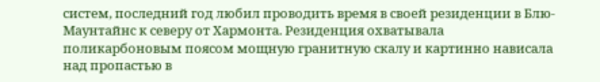систем, последний год любил проводить время в своей резиденции в Блю-Маунтайнс к северу от Хармонта. Резиденция охватывала поликарбоновым поясом мощную гранитную скалу и картинно нависала над пропастью в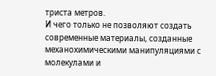триста метров.
И чего только не позволяют создать современные материалы, созданные механохимическими манипуляциями с молекулами и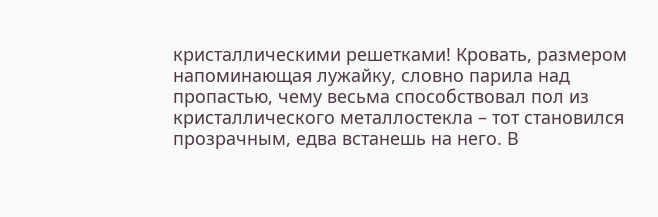кристаллическими решетками! Кровать, размером напоминающая лужайку, словно парила над пропастью, чему весьма способствовал пол из кристаллического металлостекла – тот становился прозрачным, едва встанешь на него. В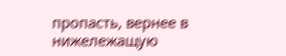пропасть, вернее в нижележащую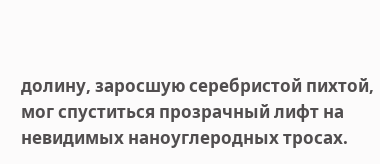долину, заросшую серебристой пихтой, мог спуститься прозрачный лифт на невидимых наноуглеродных тросах.